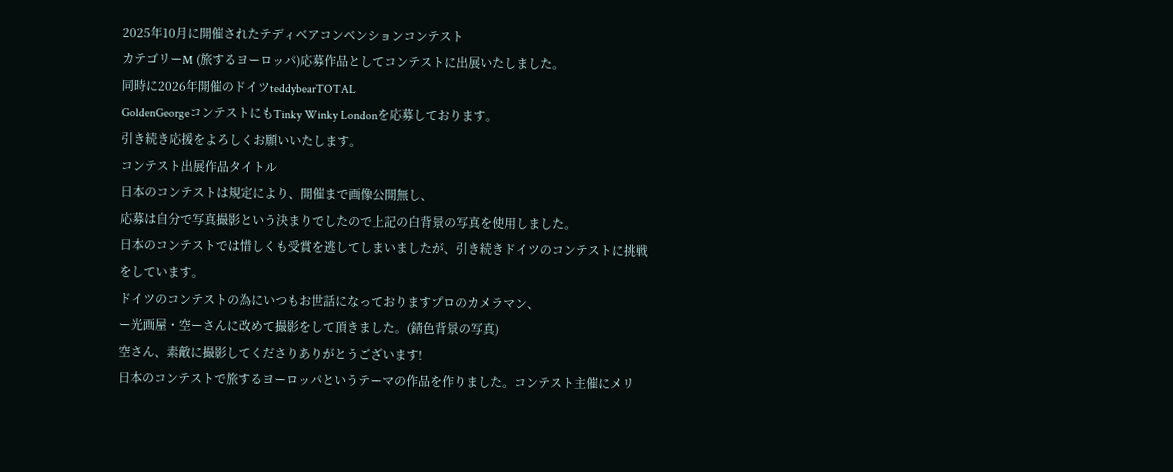2025年10月に開催されたテディベアコンベンションコンテスト
カテゴリーM (旅するヨーロッパ)応募作品としてコンテストに出展いたしました。
同時に2026年開催のドイツteddybearTOTAL
GoldenGeorgeコンテストにもTinky Winky Londonを応募しております。
引き続き応援をよろしくお願いいたします。
コンテスト出展作品タイトル
日本のコンテストは規定により、開催まで画像公開無し、
応募は自分で写真撮影という決まりでしたので上記の白背景の写真を使用しました。
日本のコンテストでは惜しくも受賞を逃してしまいましたが、引き続きドイツのコンテストに挑戦をしています。
ドイツのコンテストの為にいつもお世話になっておりますプロのカメラマン、
ー光画屋・空ーさんに改めて撮影をして頂きました。(錆色背景の写真)
空さん、素敵に撮影してくださりありがとうございます!
日本のコンテストで旅するヨーロッパというテーマの作品を作りました。コンテスト主催にメリ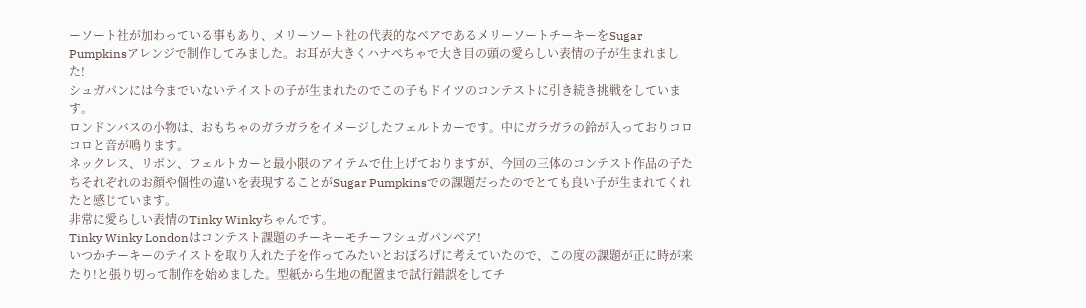ーソート社が加わっている事もあり、メリーソート社の代表的なベアであるメリーソートチーキーをSugar Pumpkinsアレンジで制作してみました。お耳が大きくハナぺちゃで大き目の頭の愛らしい表情の子が生まれました!
シュガパンには今までいないテイストの子が生まれたのでこの子もドイツのコンテストに引き続き挑戦をしています。
ロンドンバスの小物は、おもちゃのガラガラをイメージしたフェルトカーです。中にガラガラの鈴が入っておりコロコロと音が鳴ります。
ネックレス、リボン、フェルトカーと最小限のアイテムで仕上げておりますが、今回の三体のコンテスト作品の子たちそれぞれのお顔や個性の違いを表現することがSugar Pumpkinsでの課題だったのでとても良い子が生まれてくれたと感じています。
非常に愛らしい表情のTinky Winkyちゃんです。
Tinky Winky Londonはコンテスト課題のチーキーモチーフシュガパンベア!
いつかチーキーのテイストを取り入れた子を作ってみたいとおぼろげに考えていたので、この度の課題が正に時が来たり!と張り切って制作を始めました。型紙から生地の配置まで試行錯誤をしてチ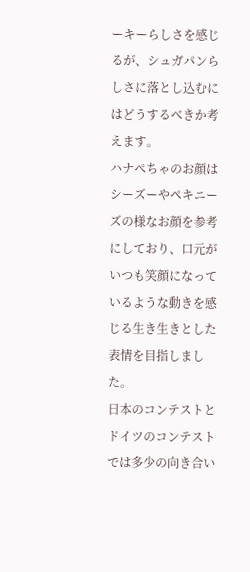ーキーらしさを感じるが、シュガパンらしさに落とし込むにはどうするべきか考えます。
ハナぺちゃのお顔はシーズーやペキニーズの様なお顔を参考にしており、口元がいつも笑顔になっているような動きを感じる生き生きとした表情を目指しました。
日本のコンテストとドイツのコンテストでは多少の向き合い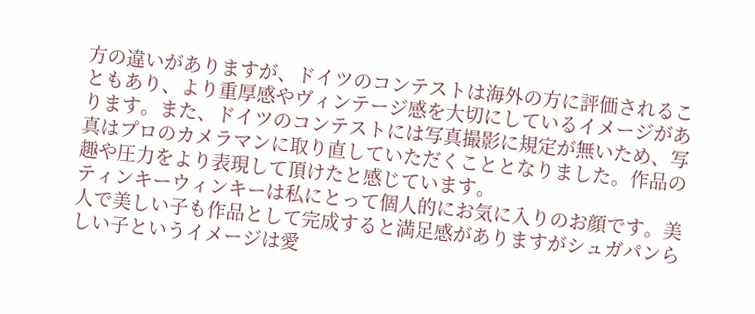方の違いがありますが、ドイツのコンテストは海外の方に評価されることもあり、より重厚感やヴィンテージ感を大切にしているイメージがあります。また、ドイツのコンテストには写真撮影に規定が無いため、写真はプロのカメラマンに取り直していただくこととなりました。作品の趣や圧力をより表現して頂けたと感じています。
ティンキーウィンキーは私にとって個人的にお気に入りのお顔です。美人で美しい子も作品として完成すると満足感がありますがシュガパンらしい子というイメージは愛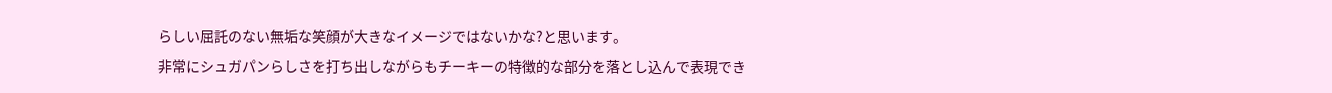らしい屈託のない無垢な笑顔が大きなイメージではないかな?と思います。
非常にシュガパンらしさを打ち出しながらもチーキーの特徴的な部分を落とし込んで表現でき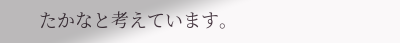たかなと考えています。